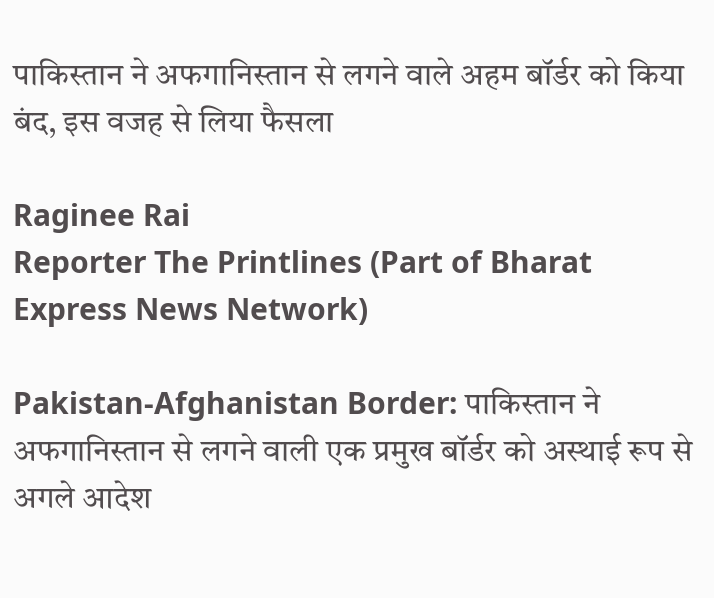पाकिस्तान ने अफगानिस्तान से लगने वाले अहम बॉर्डर को किया बंद, इस वजह से लिया फैसला

Raginee Rai
Reporter The Printlines (Part of Bharat Express News Network)

Pakistan-Afghanistan Border: पाकिस्तान ने अफगानिस्तान से लगने वाली एक प्रमुख बॉर्डर को अस्‍थाई रूप से अगले आदेश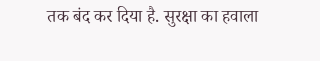तक बंद कर दिया है. सुरक्षा का हवाला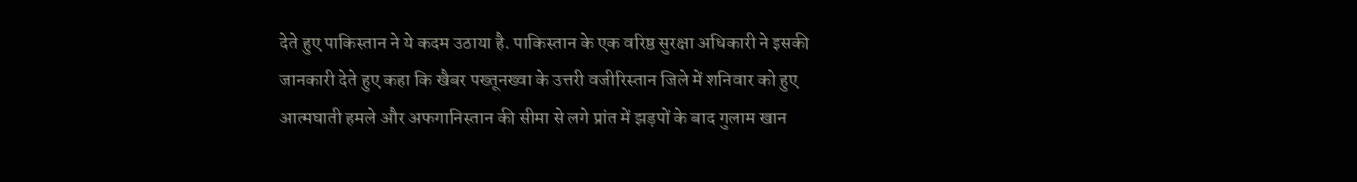देते हुए पाकिस्‍तान ने ये कदम उठाया है. पाकिस्तान के एक वरिष्ठ सुरक्षा अधिकारी ने इसकी जानकारी देते हुए कहा कि खैबर पख्तूनख्वा के उत्तरी वजीरिस्तान जिले में शनिवार को हुए आत्मघाती हमले और अफगानिस्तान की सीमा से लगे प्रांत में झड़पों के बाद गुलाम खान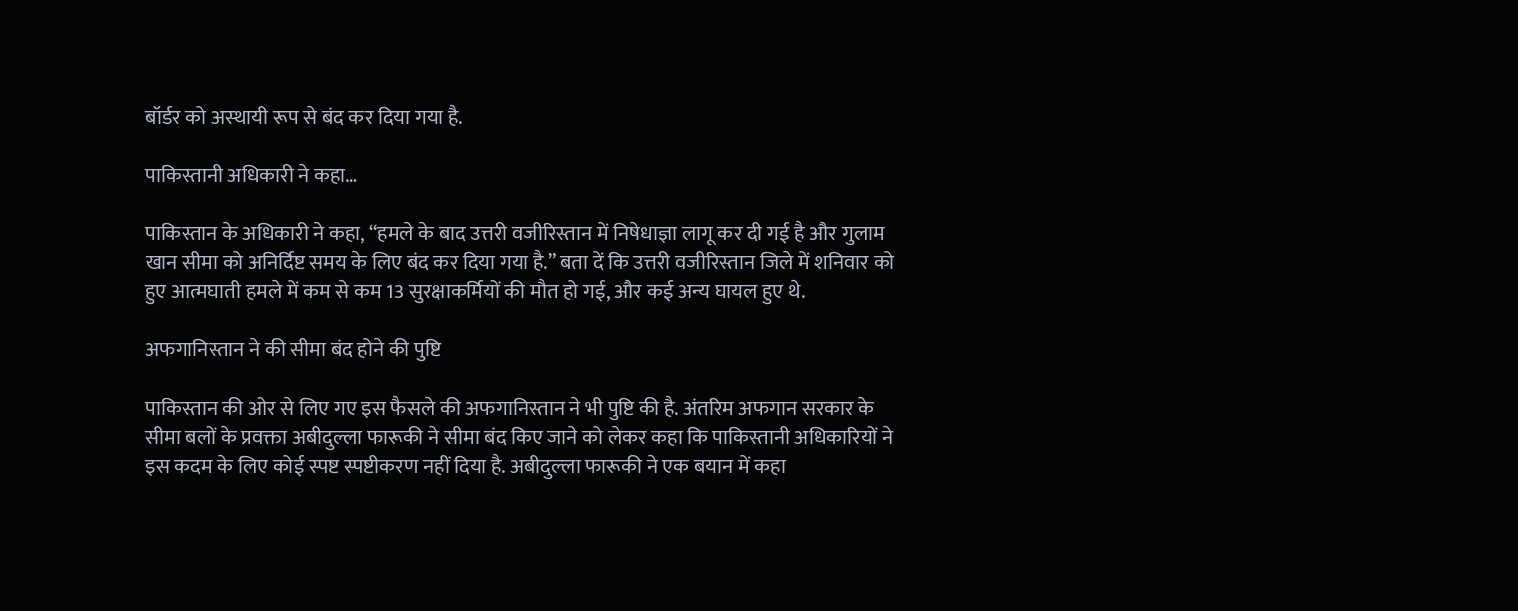बॉर्डर को अस्‍थायी रूप से बंद कर दिया गया है.

पाकिस्तानी अधिकारी ने कहा…

पाकिस्तान के अधिकारी ने कहा, “हमले के बाद उत्तरी वजीरिस्तान में निषेधाज्ञा लागू कर दी गई है और गुलाम खान सीमा को अनिर्दिष्ट समय के लिए बंद कर दिया गया है.” बता दें कि उत्तरी वजीरिस्तान जिले में शनिवार को हुए आत्मघाती हमले में कम से कम 13 सुरक्षाकर्मियों की मौत हो गई, और कई अन्य घायल हुए थे.

अफगानिस्तान ने की सीमा बंद होने की पुष्टि

पाकिस्तान की ओर से लिए गए इस फैसले की अफगानिस्तान ने भी पुष्टि की है. अंतरिम अफगान सरकार के सीमा बलों के प्रवक्ता अबीदुल्ला फारूकी ने सीमा बंद किए जाने को लेकर कहा कि पाकिस्तानी अधिकारियों ने इस कदम के लिए कोई स्पष्ट स्पष्टीकरण नहीं दिया है. अबीदुल्‍ला फारूकी ने एक बयान में कहा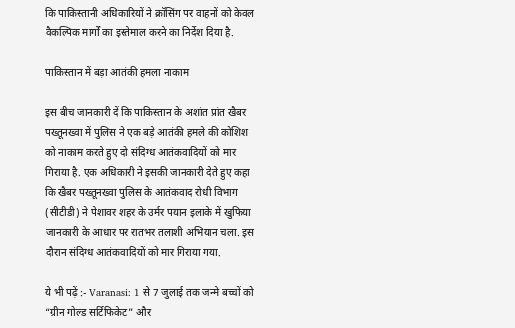कि पाकिस्तानी अधिकारियों ने क्रॉसिंग पर वाहनों को केवल वैकल्पिक मार्गों का इस्‍तेमाल करने का निर्देश दिया है.

पाकिस्तान में बड़ा आतंकी हमला नाकाम

इस बीच जानकारी दें कि पाकिस्तान के अशांत प्रांत खैबर पख्तूनख्वा में पुलिस ने एक बड़े आतंकी हमले की कोशिश को नाकाम करते हुए दो संदिग्ध आतंकवादियों को मार गिराया है. एक अधिकारी ने इसकी जानकारी देते हुए कहा कि खैबर पख्तूनख्वा पुलिस के आतंकवाद रोधी विभाग (सीटीडी) ने पेशावर शहर के उर्मर पयान इलाके में खुफिया जानकारी के आधार पर रातभर तलाशी अभियान चला. इस दौरान संदिग्ध आतंकवादियों को मार गिराया गया.

ये भी पढ़ें :- Varanasi: 1 से 7 जुलाई तक जन्मे बच्चों को “ग्रीन गोल्ड सर्टिफिकेट” और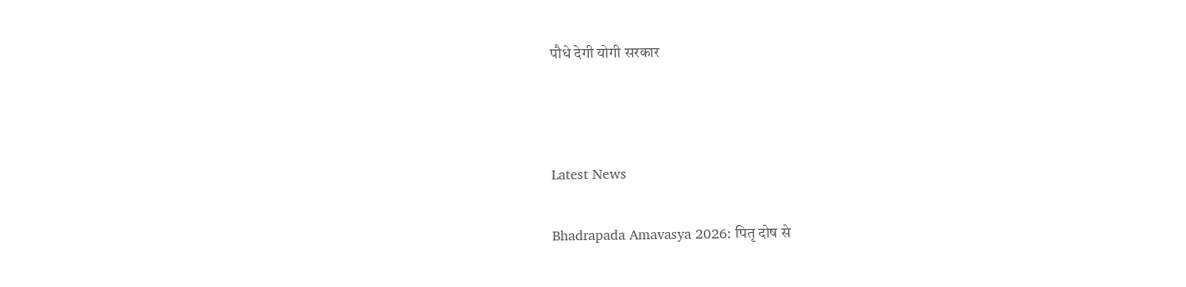पौधे देगी योगी सरकार



Latest News

Bhadrapada Amavasya 2026: पितृ दोष से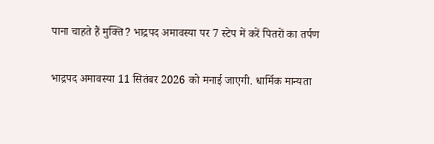पाना चाहते हैं मुक्ति? भाद्रपद अमावस्या पर 7 स्टेप में करें पितरों का तर्पण

भाद्रपद अमावस्या 11 सितंबर 2026 को मनाई जाएगी. धार्मिक मान्यता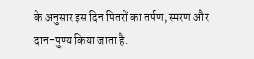के अनुसार इस दिन पितरों का तर्पण, स्मरण और दान-पुण्य किया जाता है.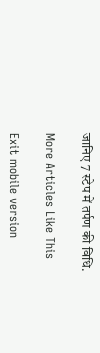जानिए 7 स्टेप में तर्पण की विधि.

More Articles Like This

Exit mobile version